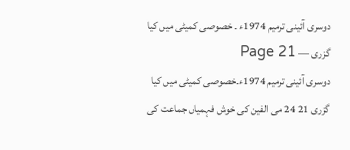دوسری آئینی ترمیم 1974ء ۔ خصوصی کمیٹی میں کیا گزری — Page 21
دوسری آئینی ترمیم 1974ء۔خصوصی کمیٹی میں کیا گزری 21 24 می الفین کی خوش فہمیاں جماعت کی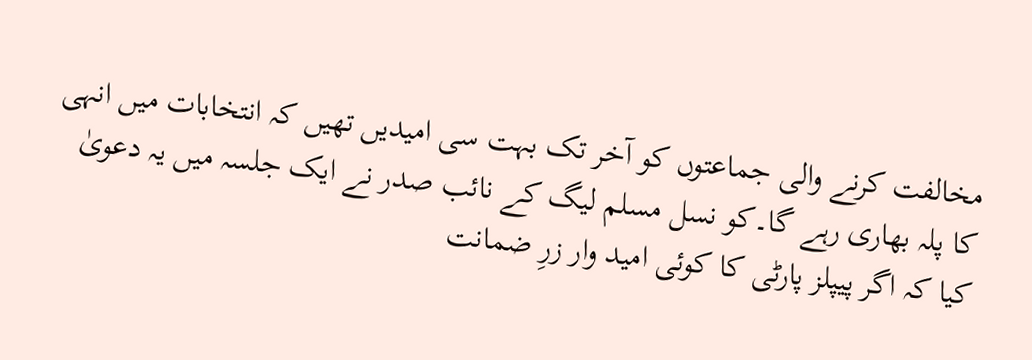مخالفت کرنے والی جماعتوں کو آخر تک بہت سی امیدیں تھیں کہ انتخابات میں انہی کا پلہ بھاری رہے گا۔کو نسل مسلم لیگ کے نائب صدر نے ایک جلسہ میں یہ دعویٰ کیا کہ اگر پیپلز پارٹی کا کوئی امید وار زرِ ضمانت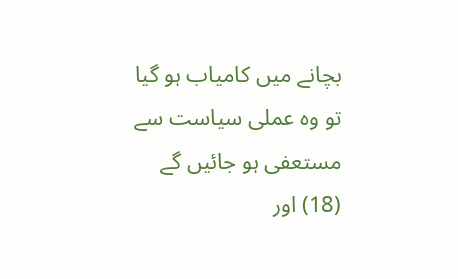بچانے میں کامیاب ہو گیا تو وہ عملی سیاست سے مستعفی ہو جائیں گے (18) اور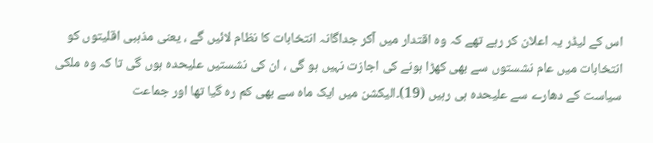اس کے لیڈر یہ اعلان کر رہے تھے کہ وہ اقتدار میں آکر جداگانہ انتخابات کا نظام لائیں گے ، یعنی مذہبی اقلیتوں کو انتخابات میں عام نشستوں سے بھی کھڑا ہونے کی اجازت نہیں ہو گی ، ان کی نشستیں علیحدہ ہوں گی تا کہ وہ ملکی سیاست کے دھارے سے علیحدہ ہی رہیں (19)۔الیکشن میں ایک ماہ سے بھی کم رہ گیا تھا اور جماعت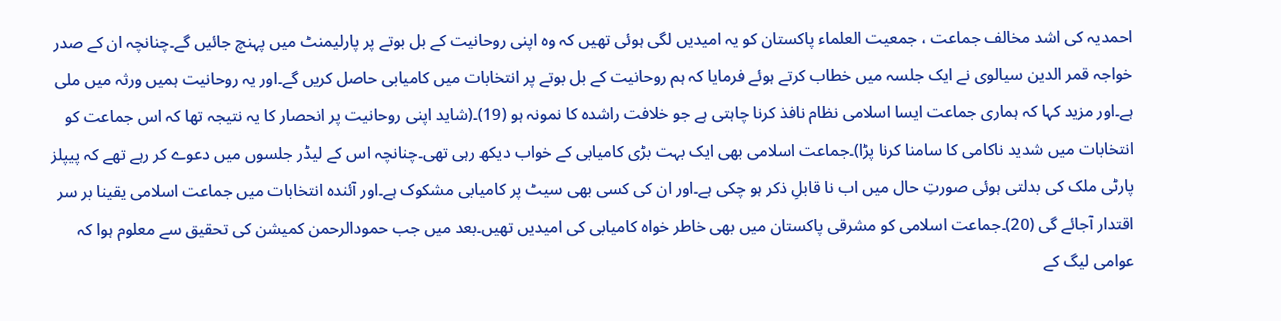احمدیہ کی اشد مخالف جماعت ، جمعیت العلماء پاکستان کو یہ امیدیں لگی ہوئی تھیں کہ وہ اپنی روحانیت کے بل بوتے پر پارلیمنٹ میں پہنچ جائیں گے۔چنانچہ ان کے صدر خواجہ قمر الدین سیالوی نے ایک جلسہ میں خطاب کرتے ہوئے فرمایا کہ ہم روحانیت کے بل بوتے پر انتخابات میں کامیابی حاصل کریں گے۔اور یہ روحانیت ہمیں ورثہ میں ملی ہے۔اور مزید کہا کہ ہماری جماعت ایسا اسلامی نظام نافذ کرنا چاہتی ہے جو خلافت راشدہ کا نمونہ ہو (19)۔(شاید اپنی روحانیت پر انحصار کا یہ نتیجہ تھا کہ اس جماعت کو انتخابات میں شدید ناکامی کا سامنا کرنا پڑا)۔جماعت اسلامی بھی ایک بہت بڑی کامیابی کے خواب دیکھ رہی تھی۔چنانچہ اس کے لیڈر جلسوں میں دعوے کر رہے تھے کہ پیپلز پارٹی ملک کی بدلتی ہوئی صورتِ حال میں اب نا قابلِ ذکر ہو چکی ہے۔اور ان کی کسی بھی سیٹ پر کامیابی مشکوک ہے۔اور آئندہ انتخابات میں جماعت اسلامی یقینا بر سر اقتدار آجائے گی (20)۔جماعت اسلامی کو مشرقی پاکستان میں بھی خاطر خواہ کامیابی کی امیدیں تھیں۔بعد میں جب حمودالرحمن کمیشن کی تحقیق سے معلوم ہوا کہ عوامی لیگ کے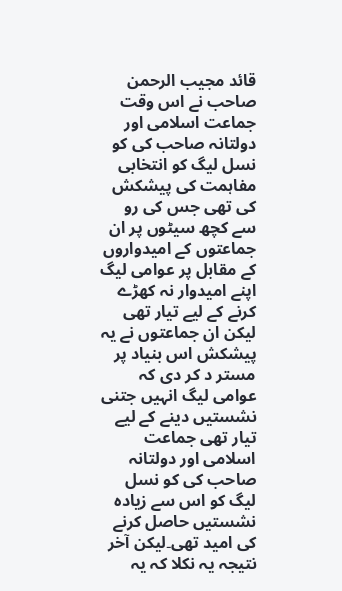قائد مجیب الرحمن صاحب نے اس وقت جماعت اسلامی اور دولتانہ صاحب کی کو نسل لیگ کو انتخابی مفاہمت کی پیشکش کی تھی جس کی رو سے کچھ سیٹوں پر ان جماعتوں کے امیدواروں کے مقابل پر عوامی لیگ اپنے امیدوار نہ کھڑے کرنے کے لیے تیار تھی لیکن ان جماعتوں نے یہ پیشکش اس بنیاد پر مستر د کر دی کہ عوامی لیگ انہیں جتنی نشستیں دینے کے لیے تیار تھی جماعت اسلامی اور دولتانہ صاحب کی کو نسل لیگ کو اس سے زیادہ نشستیں حاصل کرنے کی امید تھی۔لیکن آخر نتیجہ یہ نکلا کہ یہ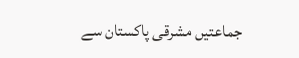جماعتیں مشرقی پاکستان سے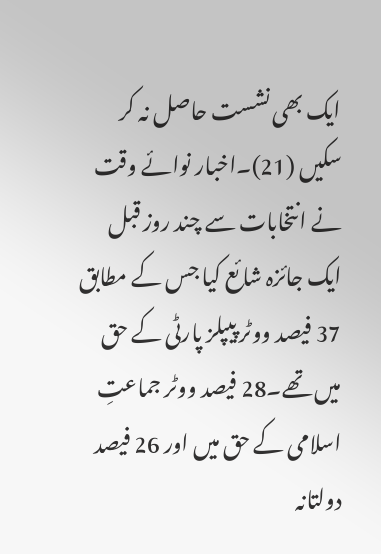ایک بھی نشست حاصل نہ کر سکیں (21)۔اخبار نوائے وقت نے انتخابات سے چند روز قبل ایک جائزہ شائع کیا جس کے مطابق 37 فیصد ووٹر پیپلز پارٹی کے حق میں تھے۔28 فیصد ووٹر جماعتِ اسلامی کے حق میں اور 26 فیصد دولتانہ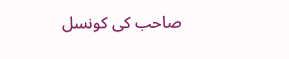صاحب کی کونسل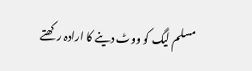مسلم لیگ کو ووٹ دینے کا ارادہ رکھتے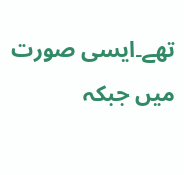تھے۔ایسی صورت میں جبکہ